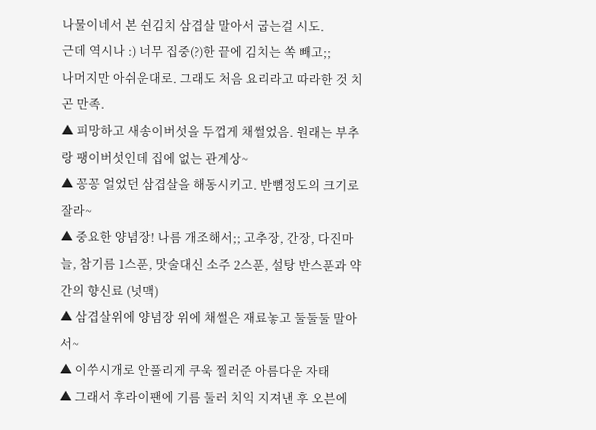나물이네서 본 쉰김치 삼겹살 말아서 굽는걸 시도.
근데 역시나 :) 너무 집중(?)한 끝에 김치는 쏙 빼고;;
나머지만 아쉬운대로. 그래도 처음 요리라고 따라한 것 치곤 만족.
▲ 피망하고 새송이버섯을 두껍게 채썰었음. 원래는 부추랑 팽이버섯인데 집에 없는 관계상~
▲ 꽁꽁 얼었던 삼겹살을 해동시키고. 반뼘정도의 크기로 잘라~
▲ 중요한 양념장! 나름 개조해서;; 고추장, 간장, 다진마늘, 참기름 1스푼, 맛술대신 소주 2스푼, 설탕 반스푼과 약간의 향신료 (넛맥)
▲ 삼겹살위에 양념장 위에 채썰은 재료놓고 둘둘둘 말아서~
▲ 이쑤시개로 안풀리게 쿠욱 찔러준 아름다운 자태
▲ 그래서 후라이팬에 기름 둘러 치익 지져낸 후 오븐에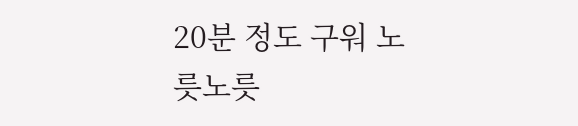20분 정도 구워 노릇노릇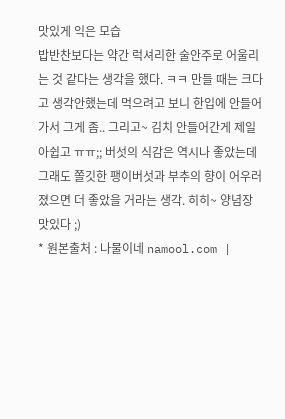맛있게 익은 모습
밥반찬보다는 약간 럭셔리한 술안주로 어울리는 것 같다는 생각을 했다. ㅋㅋ 만들 때는 크다고 생각안했는데 먹으려고 보니 한입에 안들어가서 그게 좀.. 그리고~ 김치 안들어간게 제일 아쉽고 ㅠㅠ;; 버섯의 식감은 역시나 좋았는데 그래도 쫄깃한 팽이버섯과 부추의 향이 어우러졌으면 더 좋았을 거라는 생각. 히히~ 양념장 맛있다 ;)
* 원본출처 : 나물이네 namool.com |